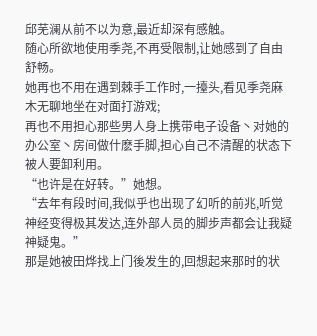邱芜澜从前不以为意,最近却深有感触。
随心所欲地使用季尧,不再受限制,让她感到了自由舒畅。
她再也不用在遇到棘手工作时,一擡头,看见季尧麻木无聊地坐在对面打游戏;
再也不用担心那些男人身上携带电子设备丶对她的办公室丶房间做什麽手脚,担心自己不清醒的状态下被人要卸利用。
“也许是在好转。”她想。
“去年有段时间,我似乎也出现了幻听的前兆,听觉神经变得极其发达,连外部人员的脚步声都会让我疑神疑鬼。”
那是她被田烨找上门後发生的,回想起来那时的状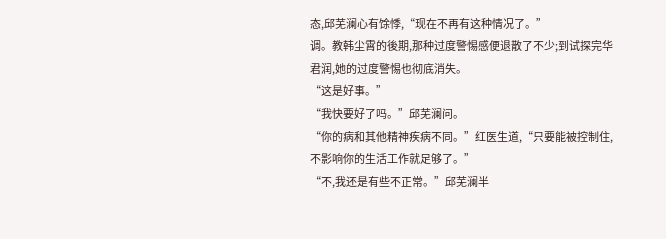态,邱芜澜心有馀悸,“现在不再有这种情况了。”
调。教韩尘霄的後期,那种过度警惕感便退散了不少;到试探完华君润,她的过度警惕也彻底消失。
“这是好事。”
“我快要好了吗。”邱芜澜问。
“你的病和其他精神疾病不同。”红医生道,“只要能被控制住,不影响你的生活工作就足够了。”
“不,我还是有些不正常。”邱芜澜半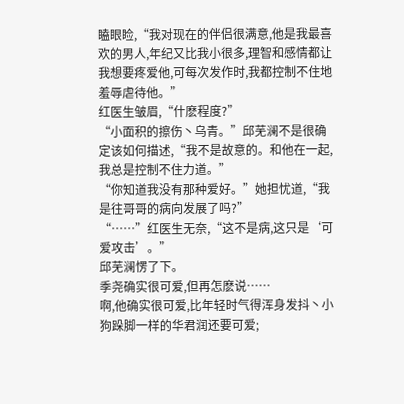瞌眼睑,“我对现在的伴侣很满意,他是我最喜欢的男人,年纪又比我小很多,理智和感情都让我想要疼爱他,可每次发作时,我都控制不住地羞辱虐待他。”
红医生皱眉,“什麽程度?”
“小面积的擦伤丶乌青。”邱芜澜不是很确定该如何描述,“我不是故意的。和他在一起,我总是控制不住力道。”
“你知道我没有那种爱好。”她担忧道,“我是往哥哥的病向发展了吗?”
“……”红医生无奈,“这不是病,这只是‘可爱攻击’。”
邱芜澜愣了下。
季尧确实很可爱,但再怎麽说……
啊,他确实很可爱,比年轻时气得浑身发抖丶小狗跺脚一样的华君润还要可爱;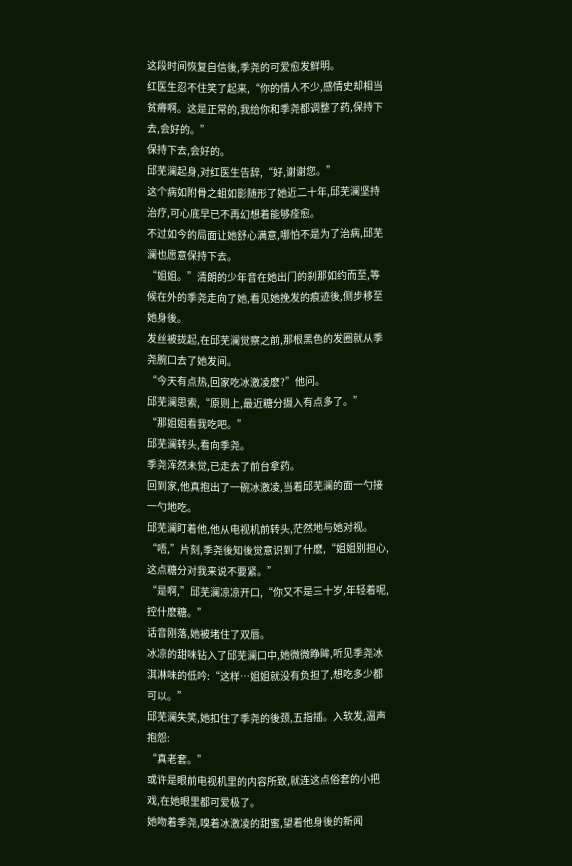这段时间恢复自信後,季尧的可爱愈发鲜明。
红医生忍不住笑了起来,“你的情人不少,感情史却相当贫瘠啊。这是正常的,我给你和季尧都调整了药,保持下去,会好的。”
保持下去,会好的。
邱芜澜起身,对红医生告辞,“好,谢谢您。”
这个病如附骨之蛆如影随形了她近二十年,邱芜澜坚持治疗,可心底早已不再幻想着能够痊愈。
不过如今的局面让她舒心满意,哪怕不是为了治病,邱芜澜也愿意保持下去。
“姐姐。”清朗的少年音在她出门的刹那如约而至,等候在外的季尧走向了她,看见她挽发的痕迹後,侧步移至她身後。
发丝被拢起,在邱芜澜觉察之前,那根黑色的发圈就从季尧腕口去了她发间。
“今天有点热,回家吃冰激凌麽?”他问。
邱芜澜思索,“原则上,最近糖分摄入有点多了。”
“那姐姐看我吃吧。”
邱芜澜转头,看向季尧。
季尧浑然未觉,已走去了前台拿药。
回到家,他真抱出了一碗冰激凌,当着邱芜澜的面一勺接一勺地吃。
邱芜澜盯着他,他从电视机前转头,茫然地与她对视。
“唔,”片刻,季尧後知後觉意识到了什麽,“姐姐别担心,这点糖分对我来说不要紧。”
“是啊,”邱芜澜凉凉开口,“你又不是三十岁,年轻着呢,控什麽糖。”
话音刚落,她被堵住了双唇。
冰凉的甜味钻入了邱芜澜口中,她微微睁眸,听见季尧冰淇淋味的低吟:“这样…姐姐就没有负担了,想吃多少都可以。”
邱芜澜失笑,她扣住了季尧的後颈,五指插。入软发,温声抱怨:
“真老套。”
或许是眼前电视机里的内容所致,就连这点俗套的小把戏,在她眼里都可爱极了。
她吻着季尧,嗅着冰激凌的甜蜜,望着他身後的新闻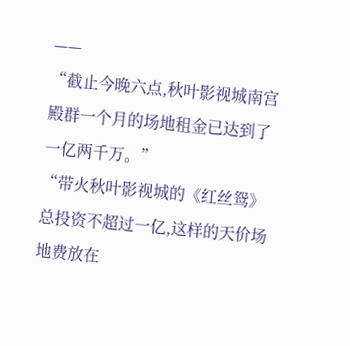——
“截止今晚六点,秋叶影视城南宫殿群一个月的场地租金已达到了一亿两千万。”
“带火秋叶影视城的《红丝鸳》总投资不超过一亿,这样的天价场地费放在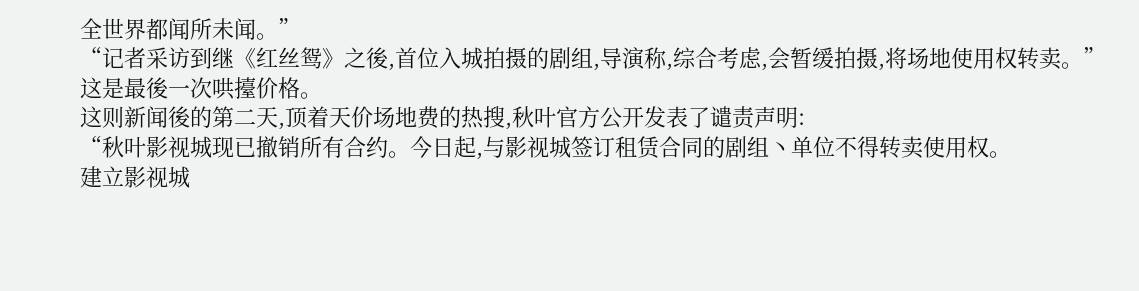全世界都闻所未闻。”
“记者采访到继《红丝鸳》之後,首位入城拍摄的剧组,导演称,综合考虑,会暂缓拍摄,将场地使用权转卖。”
这是最後一次哄擡价格。
这则新闻後的第二天,顶着天价场地费的热搜,秋叶官方公开发表了谴责声明:
“秋叶影视城现已撤销所有合约。今日起,与影视城签订租赁合同的剧组丶单位不得转卖使用权。
建立影视城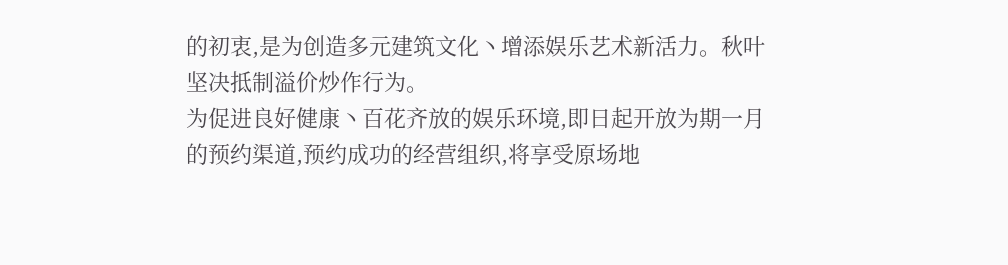的初衷,是为创造多元建筑文化丶增添娱乐艺术新活力。秋叶坚决抵制溢价炒作行为。
为促进良好健康丶百花齐放的娱乐环境,即日起开放为期一月的预约渠道,预约成功的经营组织,将享受原场地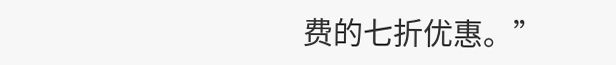费的七折优惠。”